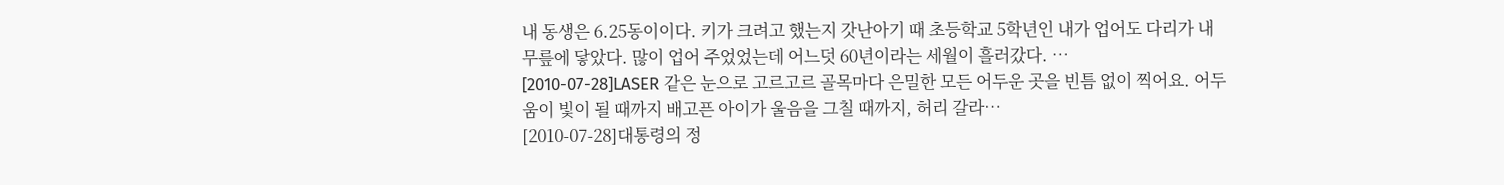내 동생은 6.25동이이다. 키가 크려고 했는지 갓난아기 때 초등학교 5학년인 내가 업어도 다리가 내 무릎에 닿았다. 많이 업어 주었었는데 어느덧 60년이라는 세월이 흘러갔다. …
[2010-07-28]LASER 같은 눈으로 고르고르 골목마다 은밀한 모든 어두운 곳을 빈틈 없이 찍어요. 어두움이 빛이 될 때까지 배고픈 아이가 울음을 그칠 때까지, 허리 갈라…
[2010-07-28]대통령의 정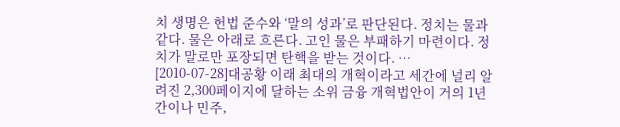치 생명은 헌법 준수와 ‘말의 성과’로 판단된다. 정치는 물과 같다. 물은 아래로 흐른다. 고인 물은 부패하기 마련이다. 정치가 말로만 포장되면 탄핵을 받는 것이다. …
[2010-07-28]대공황 이래 최대의 개혁이라고 세간에 널리 알려진 2,300페이지에 달하는 소위 금융 개혁법안이 거의 1년간이나 민주,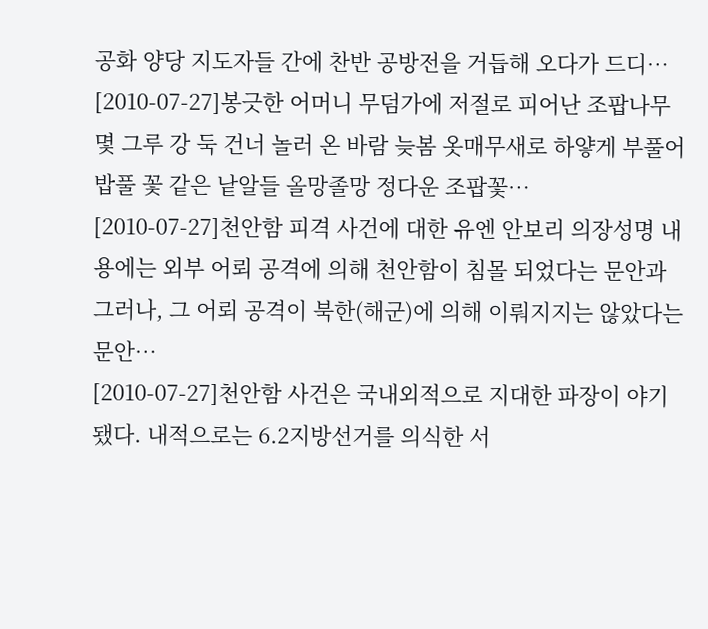공화 양당 지도자들 간에 찬반 공방전을 거듭해 오다가 드디…
[2010-07-27]봉긋한 어머니 무덤가에 저절로 피어난 조팝나무 몇 그루 강 둑 건너 놀러 온 바람 늦봄 옷매무새로 하얗게 부풀어 밥풀 꽃 같은 낱알들 올망졸망 정다운 조팝꽃…
[2010-07-27]천안함 피격 사건에 대한 유엔 안보리 의장성명 내용에는 외부 어뢰 공격에 의해 천안함이 침몰 되었다는 문안과 그러나, 그 어뢰 공격이 북한(해군)에 의해 이뤄지지는 않았다는 문안…
[2010-07-27]천안함 사건은 국내외적으로 지대한 파장이 야기됐다. 내적으로는 6.2지방선거를 의식한 서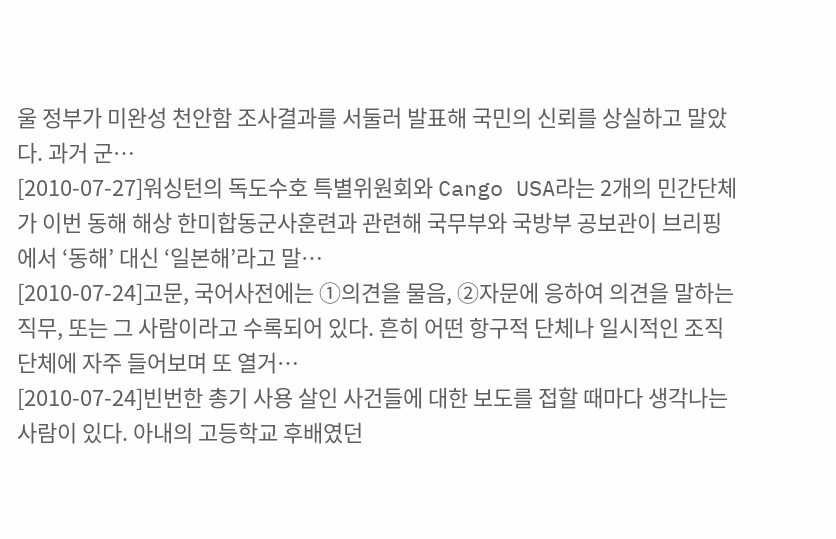울 정부가 미완성 천안함 조사결과를 서둘러 발표해 국민의 신뢰를 상실하고 말았다. 과거 군…
[2010-07-27]워싱턴의 독도수호 특별위원회와 Cango USA라는 2개의 민간단체가 이번 동해 해상 한미합동군사훈련과 관련해 국무부와 국방부 공보관이 브리핑에서 ‘동해’ 대신 ‘일본해’라고 말…
[2010-07-24]고문, 국어사전에는 ①의견을 물음, ②자문에 응하여 의견을 말하는 직무, 또는 그 사람이라고 수록되어 있다. 흔히 어떤 항구적 단체나 일시적인 조직단체에 자주 들어보며 또 열거…
[2010-07-24]빈번한 총기 사용 살인 사건들에 대한 보도를 접할 때마다 생각나는 사람이 있다. 아내의 고등학교 후배였던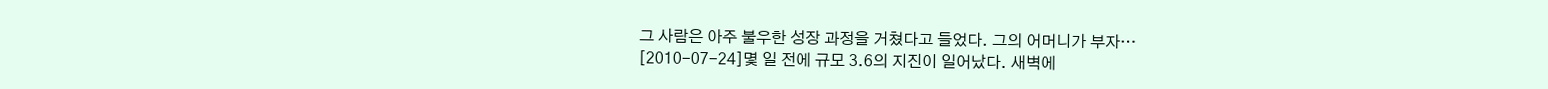그 사람은 아주 불우한 성장 과정을 거쳤다고 들었다. 그의 어머니가 부자…
[2010-07-24]몇 일 전에 규모 3.6의 지진이 일어났다. 새벽에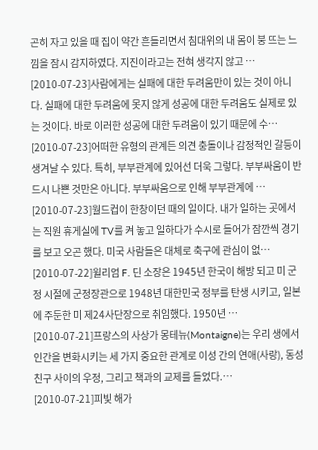곤히 자고 있을 때 집이 약간 흔들리면서 침대위의 내 몸이 붕 뜨는 느낌을 잠시 감지하였다. 지진이라고는 전혀 생각지 않고 …
[2010-07-23]사람에게는 실패에 대한 두려움만이 있는 것이 아니다. 실패에 대한 두려움에 못지 않게 성공에 대한 두려움도 실제로 있는 것이다. 바로 이러한 성공에 대한 두려움이 있기 때문에 수…
[2010-07-23]어떠한 유형의 관계든 의견 충돌이나 감정적인 갈등이 생겨날 수 있다. 특히, 부부관계에 있어선 더욱 그렇다. 부부싸움이 반드시 나쁜 것만은 아니다. 부부싸움으로 인해 부부관계에 …
[2010-07-23]월드컵이 한창이던 때의 일이다. 내가 일하는 곳에서는 직원 휴게실에 TV를 켜 놓고 일하다가 수시로 들어가 잠깐씩 경기를 보고 오곤 했다. 미국 사람들은 대체로 축구에 관심이 없…
[2010-07-22]윌리엄 F. 딘 소장은 1945년 한국이 해방 되고 미 군정 시절에 군정장관으로 1948년 대한민국 정부를 탄생 시키고, 일본에 주둔한 미 제24사단장으로 취임했다. 1950년 …
[2010-07-21]프랑스의 사상가 몽테뉴(Montaigne)는 우리 생에서 인간을 변화시키는 세 가지 중요한 관계로 이성 간의 연애(사랑), 동성 친구 사이의 우정, 그리고 책과의 교제를 들었다.…
[2010-07-21]피빛 해가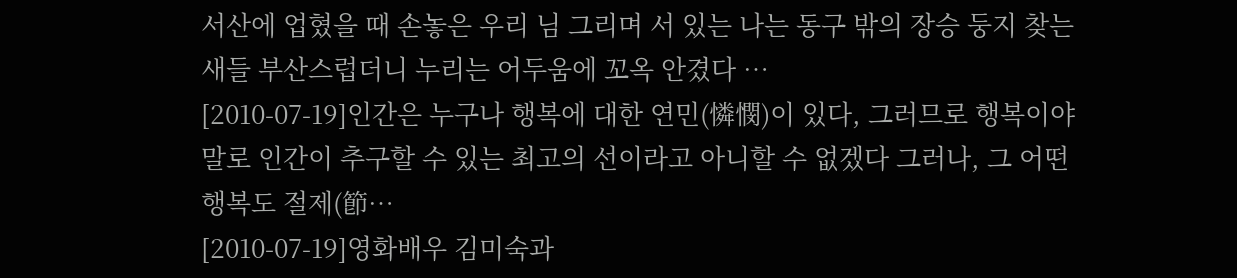서산에 업혔을 때 손놓은 우리 님 그리며 서 있는 나는 동구 밖의 장승 둥지 찾는 새들 부산스럽더니 누리는 어두움에 꼬옥 안겼다 …
[2010-07-19]인간은 누구나 행복에 대한 연민(憐憫)이 있다, 그러므로 행복이야 말로 인간이 추구할 수 있는 최고의 선이라고 아니할 수 없겠다 그러나, 그 어떤 행복도 절제(節…
[2010-07-19]영화배우 김미숙과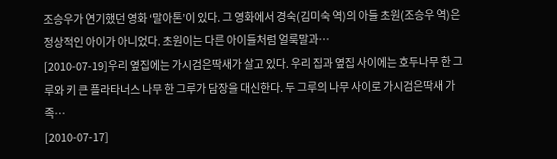조승우가 연기했던 영화 ‘말아톤’이 있다. 그 영화에서 경숙(김미숙 역)의 아들 초원(조승우 역)은 정상적인 아이가 아니었다. 초원이는 다른 아이들처럼 얼룩말과…
[2010-07-19]우리 옆집에는 가시검은딱새가 살고 있다. 우리 집과 옆집 사이에는 호두나무 한 그루와 키 큰 플라타너스 나무 한 그루가 담장을 대신한다. 두 그루의 나무 사이로 가시검은딱새 가족…
[2010-07-17]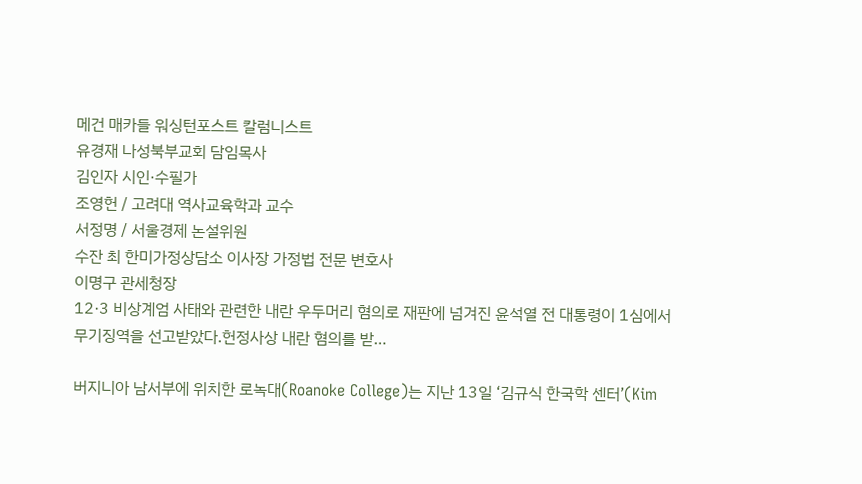메건 매카들 워싱턴포스트 칼럼니스트
유경재 나성북부교회 담임목사
김인자 시인·수필가
조영헌 / 고려대 역사교육학과 교수
서정명 / 서울경제 논설위원
수잔 최 한미가정상담소 이사장 가정법 전문 변호사
이명구 관세청장
12·3 비상계엄 사태와 관련한 내란 우두머리 혐의로 재판에 넘겨진 윤석열 전 대통령이 1심에서 무기징역을 선고받았다.헌정사상 내란 혐의를 받…

버지니아 남서부에 위치한 로녹대(Roanoke College)는 지난 13일 ‘김규식 한국학 센터’(Kim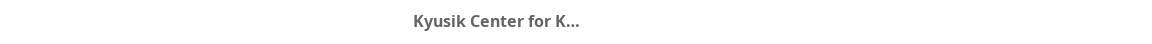Kyusik Center for K…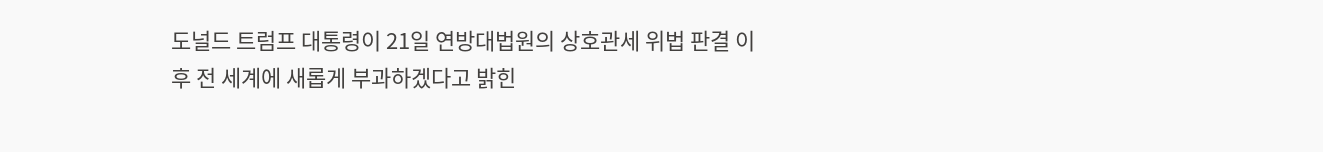도널드 트럼프 대통령이 21일 연방대법원의 상호관세 위법 판결 이후 전 세계에 새롭게 부과하겠다고 밝힌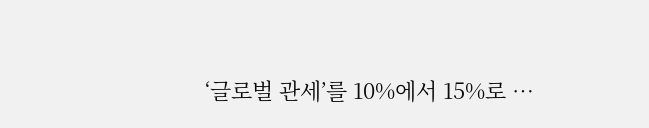‘글로벌 관세’를 10%에서 15%로 …